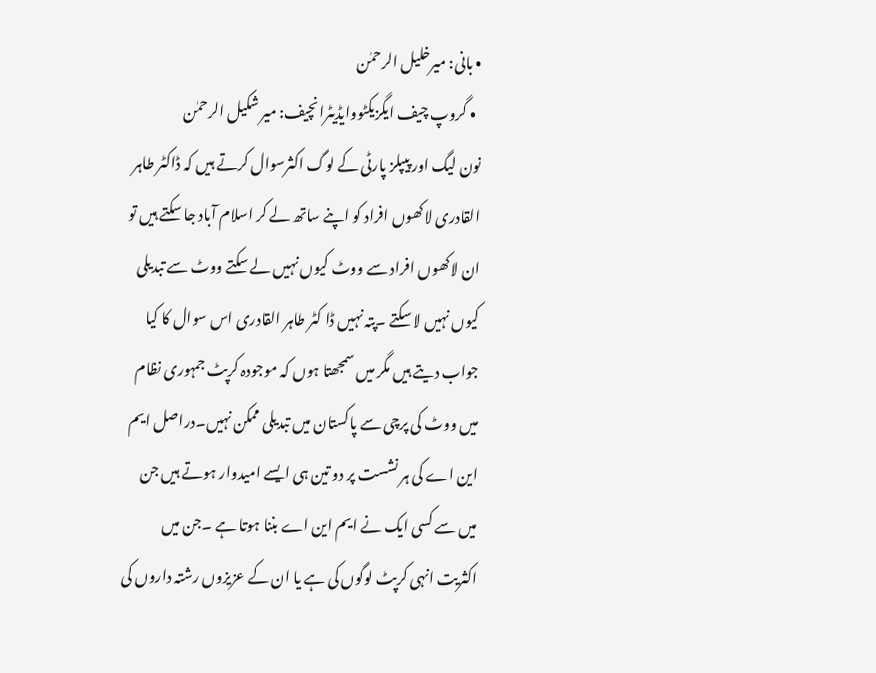• بانی: میرخلیل الرحمٰن
  • گروپ چیف ایگزیکٹووایڈیٹرانچیف: میر شکیل الرحمٰن
نون لیگ اور پیپلز پارٹی کے لوگ اکثرسوال کرتے ہیں کہ ڈاکٹر طاہر القادری لاکھوں افراد کو اپنے ساتھ لے کر اسلام آباد جا سکتے ہیں تو ان لاکھوں افراد سے ووٹ کیوں نہیں لے سکتے ووٹ سے تبدیلی کیوں نہیں لا سکتے ۔پتہ نہیں ڈا کٹر طاہر القادری اس سوال کا کیا جواب دیتے ہیں مگر میں سمجھتا ہوں کہ موجودہ کرپٹ جمہوری نظام میں ووٹ کی پرچی سے پاکستان میں تبدیلی ممکن نہیں۔دراصل ایم این اے کی ہر نشست پر دو تین ہی ایسے امیدوار ہوتے ہیں جن میں سے کسی ایک نے ایم این اے بننا ہوتا ہے ۔جن میں اکثریت انہی کرپٹ لوگوں کی ہے یا ان کے عزیزوں رشتہ داروں کی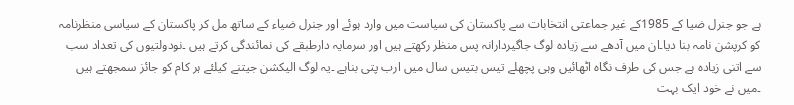ہے جو جنرل ضیا کے 1985کے غیر جماعتی انتخابات سے پاکستان کی سیاست میں وارد ہوئے اور جنرل ضیاء کے ساتھ مل کر پاکستان کے سیاسی منظرنامہ کو کرپشن نامہ بنا دیا۔ان میں آدھے سے زیادہ لوگ جاگیردارانہ پس منظر رکھتے ہیں اور سرمایہ دارطبقے کی نمائندگی کرتے ہیں ۔نودولتیوں کی تعداد سب سے اتنی زیادہ ہے جس کی طرف نگاہ اٹھائیں وہی پچھلے تیس بتیس سال میں ارب پتی بناہے ۔یہ لوگ الیکشن جیتنے کیلئے ہر کام کو جائز سمجھتے ہیں ۔میں نے خود ایک بہت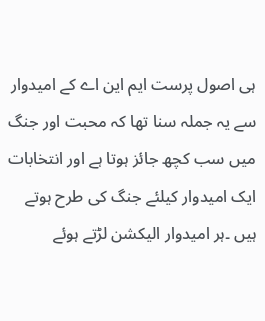ہی اصول پرست ایم این اے کے امیدوار سے یہ جملہ سنا تھا کہ محبت اور جنگ میں سب کچھ جائز ہوتا ہے اور انتخابات ایک امیدوار کیلئے جنگ کی طرح ہوتے ہیں ۔ہر امیدوار الیکشن لڑتے ہوئے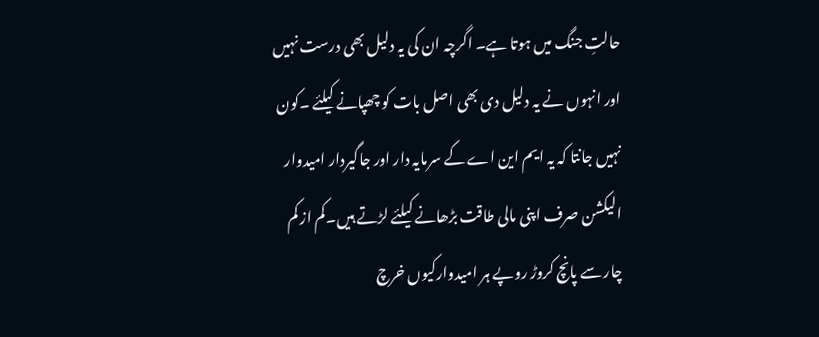حالتِ جنگ میں ہوتا ہے۔ اگرچہ ان کی یہ دلیل بھی درست نہیں اور انہوں نے یہ دلیل دی بھی اصل بات کو چھپانے کیلئے ۔کون نہیں جانتا کہ یہ ایم این اے کے سرمایہ دار اور جاگیردار امیدوار الیکشن صرف اپنی مالی طاقت بڑھانے کیلئے لڑتے ہیں۔کم از کم چار سے پانچ کروڑ روپے ہر امیدوارکیوں خرچ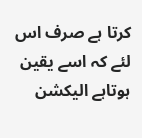کرتا ہے صرف اس لئے کہ اسے یقین ہوتاہے الیکشن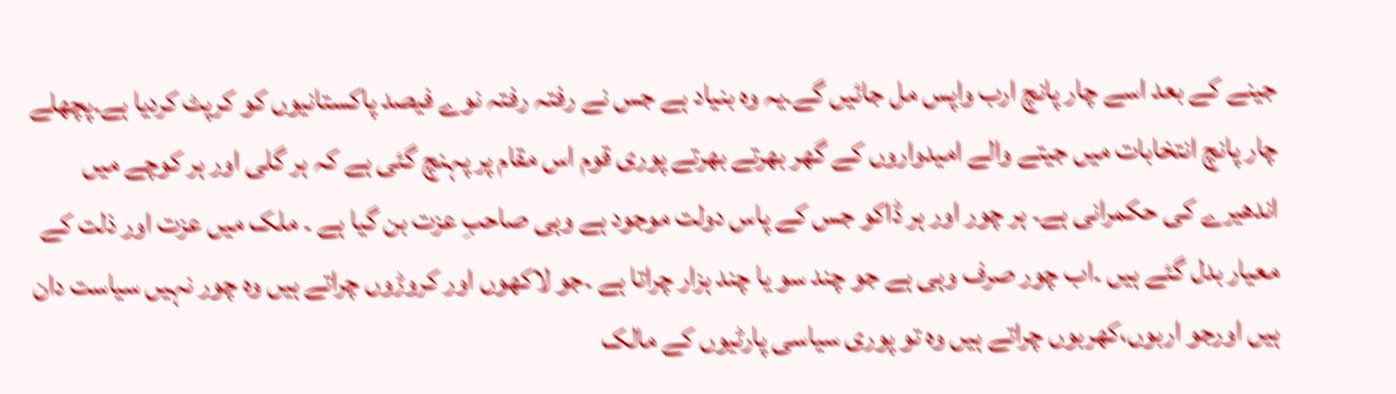جینے کے بعد اسے چار پانچ ارب واپس مل جائیں گے۔یہ وہ بنیاد ہے جس نے رفتہ رفتہ نوے فیصد پاکستانیوں کو کرپٹ کردیا ہے۔پچھلے چار پانچ انتخابات میں جیتے والے امیدواروں کے گھر بھرتے بھرتے پوری قوم اس مقام پر پہنچ گئی ہے کہ ہر گلی اور ہر کوچے میں اندھیرے کی حکمرانی ہے۔ ہر چور اور ہر ڈاکو جس کے پاس دولت موجود ہے وہی صاحبِ عزت بن گیا ہے ۔ ملک میں عزت اور ذلت کے معیار بدل گئے ہیں ۔اب چور صرف وہی ہے جو چند سو یا چند ہزار چراتا ہے ۔جو لاکھوں اور کروڑوں چراتے ہیں وہ چور نہیں سیاست دان ہیں اورجو اربوں،کھربوں چراتے ہیں وہ تو پوری سیاسی پارٹیوں کے مالک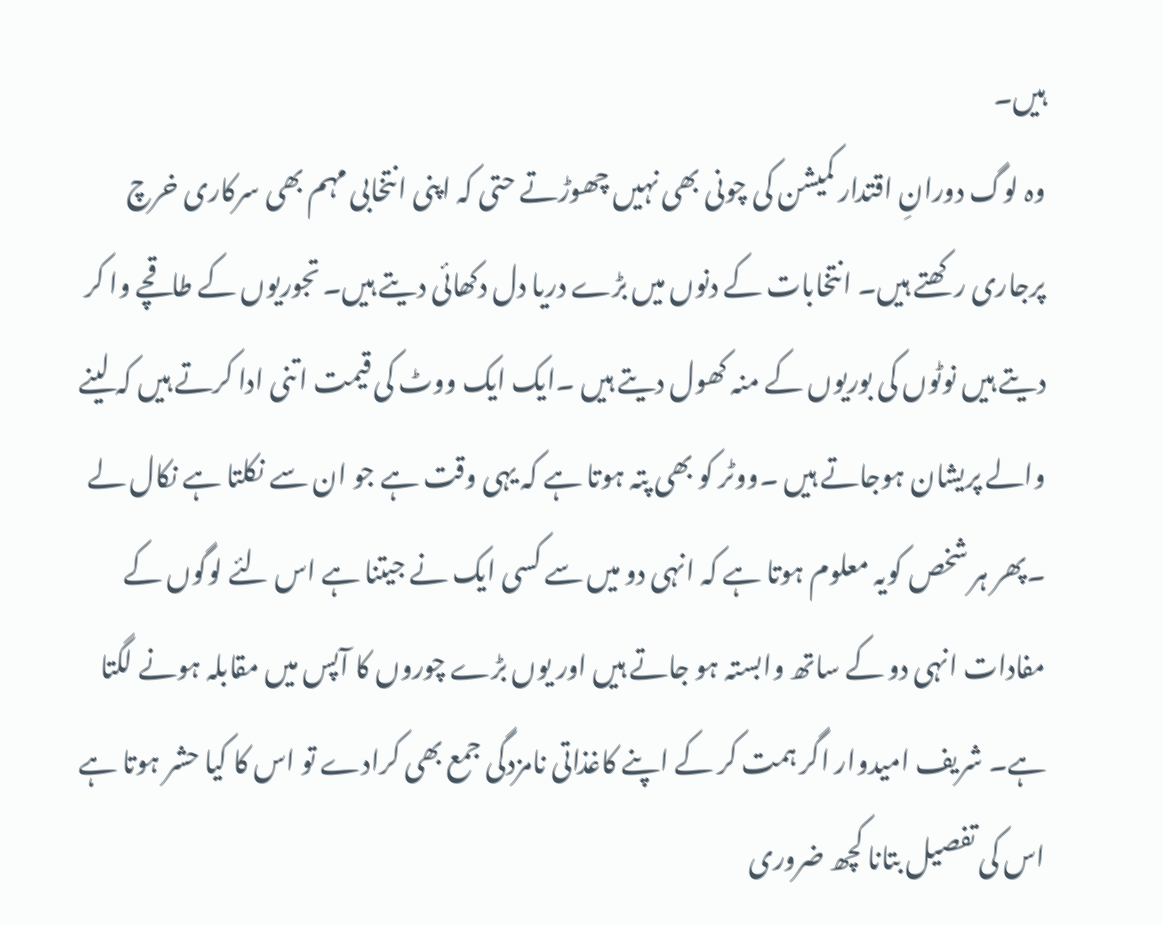ہیں۔
وہ لوگ دورانِ اقتدار کمیشن کی چونی بھی نہیں چھوڑتے حتی کہ اپنی انتخابی مہم بھی سرکاری خرچ پرجاری رکھتے ہیں۔ انتخابات کے دنوں میں بڑے دریا دل دکھائی دیتے ہیں۔ تجوریوں کے طاقچے وا کر دیتے ہیں نوٹوں کی بوریوں کے منہ کھول دیتے ہیں ۔ایک ایک ووٹ کی قیمت اتنی ادا کرتے ہیں کہ لینے والے پریشان ہوجاتے ہیں ۔ووٹر کو بھی پتہ ہوتا ہے کہ یہی وقت ہے جو ان سے نکلتا ہے نکال لے ۔پھر ہر شخص کویہ معلوم ہوتا ہے کہ انہی دو میں سے کسی ایک نے جیتنا ہے اس لئے لوگوں کے مفادات انہی دو کے ساتھ وابستہ ہو جاتے ہیں اور یوں بڑے چوروں کا آپس میں مقابلہ ہونے لگتا ہے۔ شریف امیدوار اگر ہمت کر کے اپنے کاغذاتی نامزدگی جمع بھی کرادے تو اس کا کیا حشر ہوتا ہے اس کی تفصیل بتانا کچھ ضروری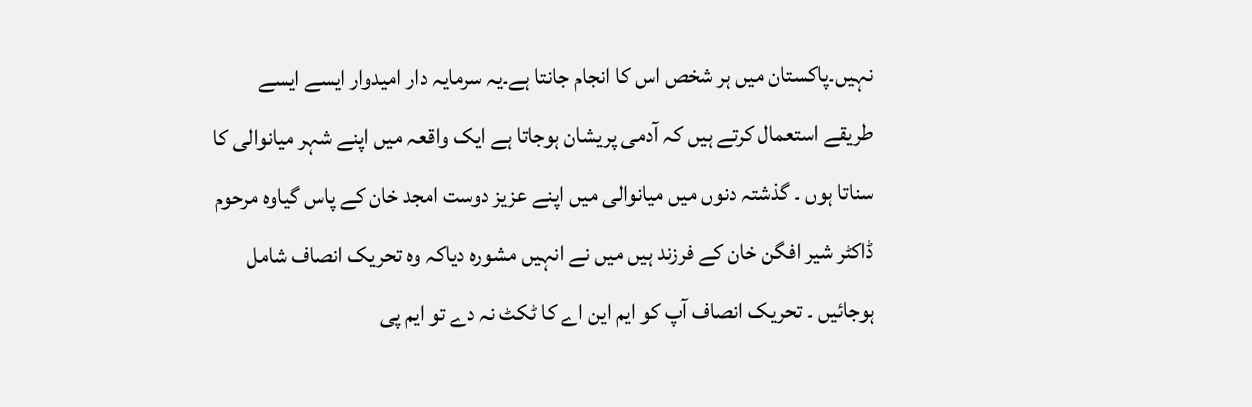نہیں۔پاکستان میں ہر شخص اس کا انجام جانتا ہے۔یہ سرمایہ دار امیدوار ایسے ایسے طریقے استعمال کرتے ہیں کہ آدمی پریشان ہوجاتا ہے ایک واقعہ میں اپنے شہر میانوالی کا سناتا ہوں ۔ گذشتہ دنوں میں میانوالی میں اپنے عزیز دوست امجد خان کے پاس گیاوہ مرحوم ڈاکٹر شیر افگن خان کے فرزند ہیں میں نے انہیں مشورہ دیاکہ وہ تحریک انصاف شامل ہوجائیں ۔ تحریک انصاف آپ کو ایم این اے کا ٹکٹ نہ دے تو ایم پی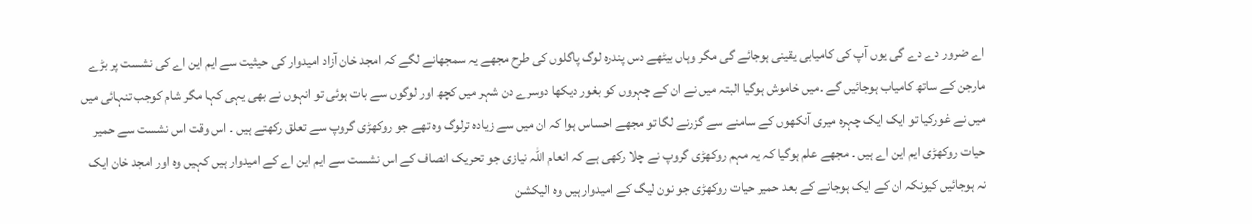اے ضرور دے دے گی یوں آپ کی کامیابی یقینی ہوجائے گی مگر وہاں بیٹھے دس پندرہ لوگ پاگلوں کی طرح مجھے یہ سمجھانے لگے کہ امجد خان آزاد امیدوار کی حیثیت سے ایم این اے کی نشست پر بڑے مارجن کے ساتھ کامیاب ہوجائیں گے ۔میں خاموش ہوگیا البتہ میں نے ان کے چہروں کو بغور دیکھا دوسرے دن شہر میں کچھ اور لوگوں سے بات ہوئی تو انہوں نے بھی یہی کہا مگر شام کوجب تنہائی میں میں نے غورکیا تو ایک ایک چہرہ میری آنکھوں کے سامنے سے گزرنے لگا تو مجھے احساس ہوا کہ ان میں سے زیادہ ترلوگ وہ تھے جو روکھڑی گروپ سے تعلق رکھتے ہیں ۔ اس وقت اس نشست سے حمیر حیات روکھڑی ایم این اے ہیں ۔ مجھے علم ہوگیا کہ یہ مہم روکھڑی گروپ نے چلا رکھی ہے کہ انعام اللہ نیازی جو تحریک انصاف کے اس نشست سے ایم این اے کے امیدوار ہیں کہیں وہ اور امجد خان ایک نہ ہوجائیں کیونکہ ان کے ایک ہوجانے کے بعد حمیر حیات روکھڑی جو نون لیگ کے امیدوار ہیں وہ الیکشن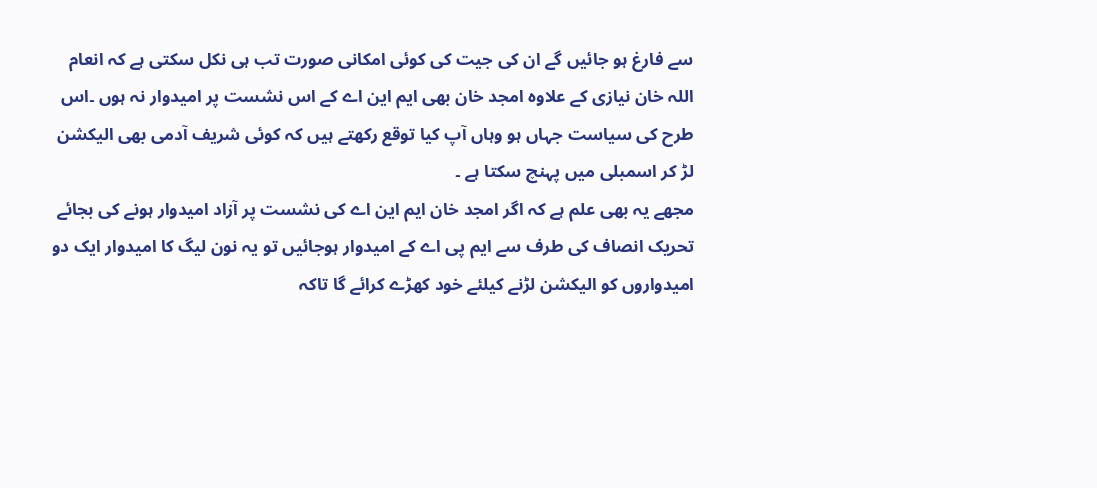سے فارغ ہو جائیں گے ان کی جیت کی کوئی امکانی صورت تب ہی نکل سکتی ہے کہ انعام اللہ خان نیازی کے علاوہ امجد خان بھی ایم این اے کے اس نشست پر امیدوار نہ ہوں ۔اس طرح کی سیاست جہاں ہو وہاں آپ کیا توقع رکھتے ہیں کہ کوئی شریف آدمی بھی الیکشن لڑ کر اسمبلی میں پہنچ سکتا ہے ۔
مجھے یہ بھی علم ہے کہ اگر امجد خان ایم این اے کی نشست پر آزاد امیدوار ہونے کی بجائے تحریک انصاف کی طرف سے ایم پی اے کے امیدوار ہوجائیں تو یہ نون لیگ کا امیدوار ایک دو امیدواروں کو الیکشن لڑنے کیلئے خود کھڑے کرائے گا تاکہ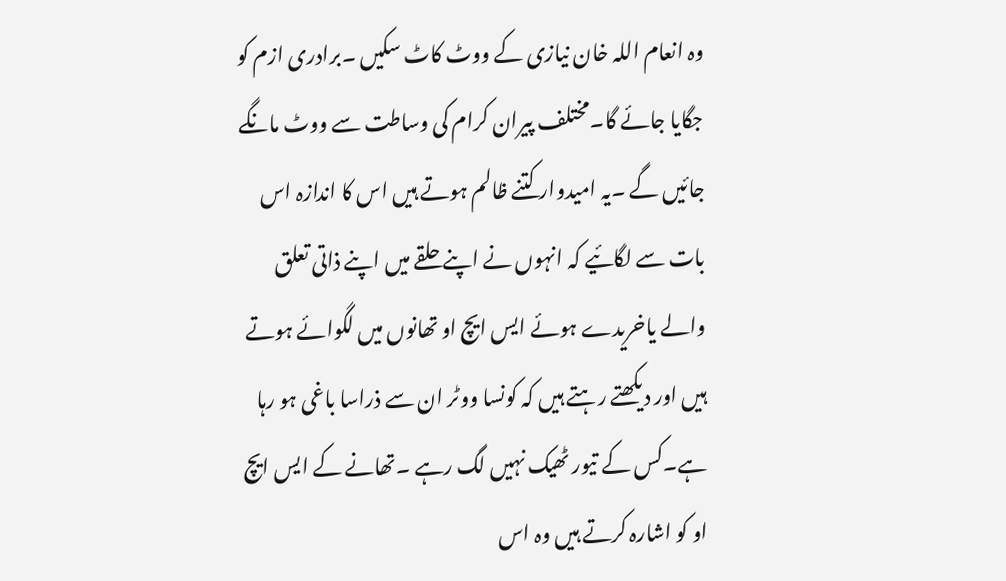وہ انعام اللہ خان نیازی کے ووٹ کاٹ سکیں ۔برادری ازم کو جگایا جائے گا۔مختلف پیران کرام کی وساطت سے ووٹ مانگے جائیں گے ۔یہ امیدوار کتنے ظالم ہوتے ہیں اس کا اندازہ اس بات سے لگائیے کہ انہوں نے اپنے حلقے میں اپنے ذاتی تعلق والے یاخریدے ہوئے ایس ایچ او تھانوں میں لگوائے ہوتے ہیں اور دیکھتے رہتے ہیں کہ کونسا ووٹر ان سے ذراسا باغی ہو رہا ہے۔کس کے تیور ٹھیک نہیں لگ رہے ۔تھانے کے ایس ایچ او کو اشارہ کرتے ہیں وہ اس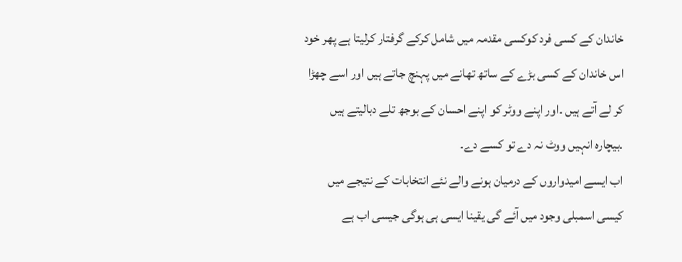خاندان کے کسی فرد کوکسی مقدمہ میں شامل کرکے گرفتار کرلیتا ہے پھر خود اس خاندان کے کسی بڑے کے ساتھ تھانے میں پہنچ جاتے ہیں اور اسے چھڑا کر لے آتے ہیں ۔اور اپنے ووٹر کو اپنے احسان کے بوجھ تلے دبالیتے ہیں ۔بیچارہ انہیں ووٹ نہ دے تو کسے دے۔
اب ایسے امیدواروں کے درمیان ہونے والے نئے انتخابات کے نتیجے میں کیسی اسمبلی وجود میں آئے گی یقینا ایسی ہی ہوگی جیسی اب ہے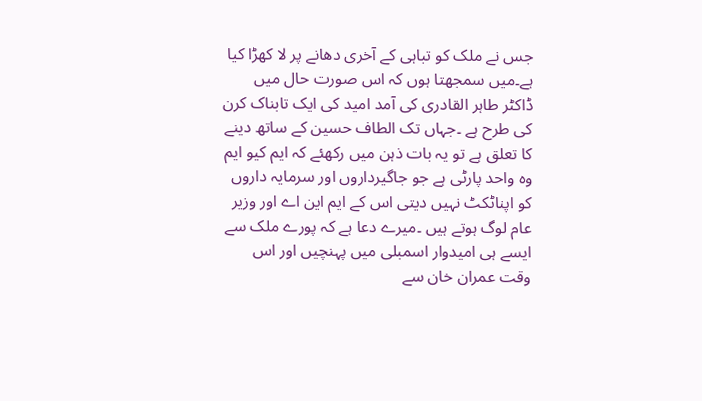جس نے ملک کو تباہی کے آخری دھانے پر لا کھڑا کیا ہے۔میں سمجھتا ہوں کہ اس صورت حال میں ڈاکٹر طاہر القادری کی آمد امید کی ایک تابناک کرن کی طرح ہے ۔جہاں تک الطاف حسین کے ساتھ دینے کا تعلق ہے تو یہ بات ذہن میں رکھئے کہ ایم کیو ایم وہ واحد پارٹی ہے جو جاگیرداروں اور سرمایہ داروں کو اپناٹکٹ نہیں دیتی اس کے ایم این اے اور وزیر عام لوگ ہوتے ہیں ۔میرے دعا ہے کہ پورے ملک سے ایسے ہی امیدوار اسمبلی میں پہنچیں اور اس وقت عمران خان سے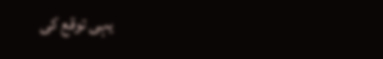یہی توقع کی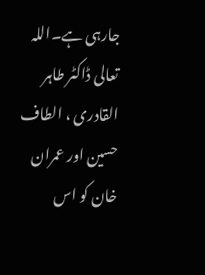جارہی ہے۔اللہ تعالی ڈاکٹر طاہر القادری ، الطاف حسین اور عمران خان کو اس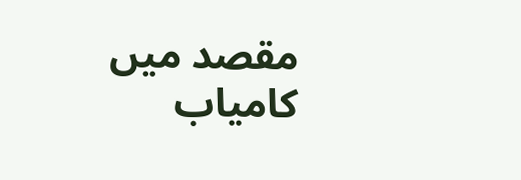مقصد میں کامیاب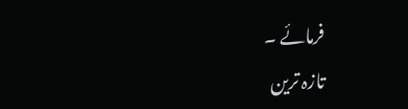فرمائے ۔
تازہ ترین